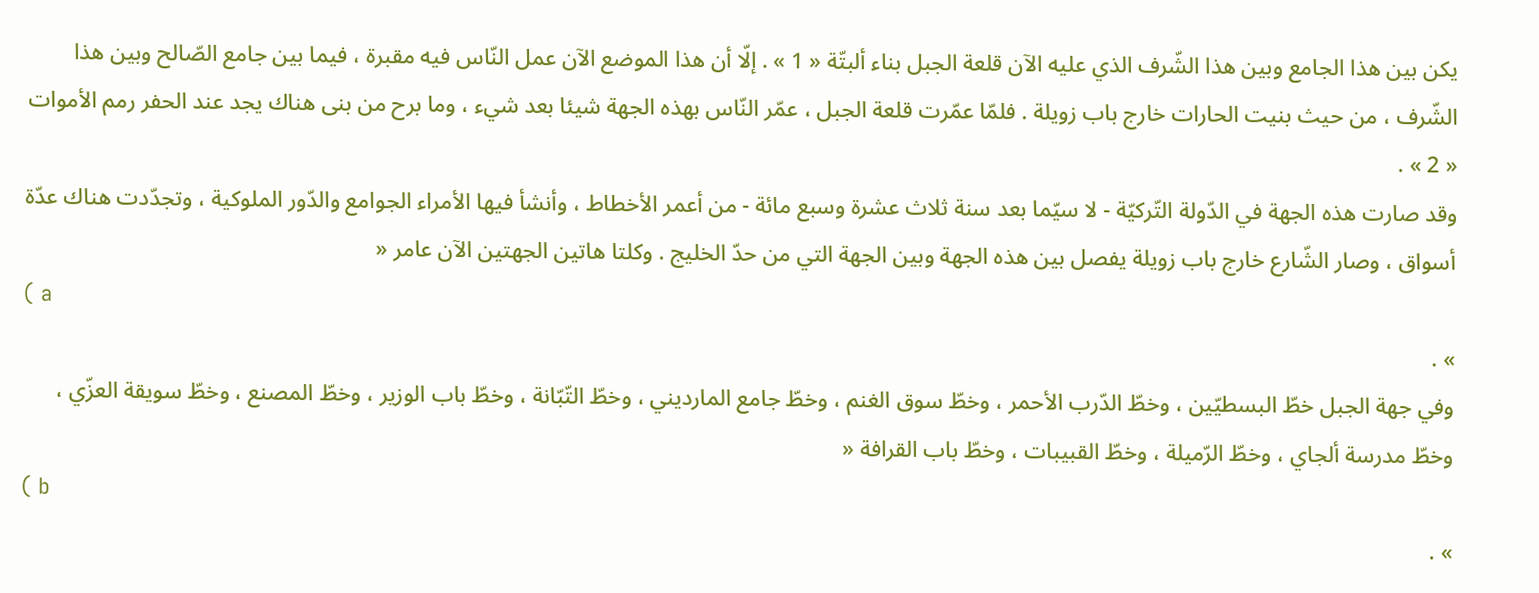يكن بين هذا الجامع وبين هذا الشّرف الذي عليه الآن قلعة الجبل بناء ألبتّة « 1 » . إلّا أن هذا الموضع الآن عمل النّاس فيه مقبرة ، فيما بين جامع الصّالح وبين هذا الشّرف ، من حيث بنيت الحارات خارج باب زويلة . فلمّا عمّرت قلعة الجبل ، عمّر النّاس بهذه الجهة شيئا بعد شيء ، وما برح من بنى هناك يجد عند الحفر رمم الأموات « 2 » .
وقد صارت هذه الجهة في الدّولة التّركيّة - لا سيّما بعد سنة ثلاث عشرة وسبع مائة - من أعمر الأخطاط ، وأنشأ فيها الأمراء الجوامع والدّور الملوكية ، وتجدّدت هناك عدّة أسواق ، وصار الشّارع خارج باب زويلة يفصل بين هذه الجهة وبين الجهة التي من حدّ الخليج . وكلتا هاتين الجهتين الآن عامر «
( a
» .
وفي جهة الجبل خطّ البسطيّين ، وخطّ الدّرب الأحمر ، وخطّ سوق الغنم ، وخطّ جامع المارديني ، وخطّ التّبّانة ، وخطّ باب الوزير ، وخطّ المصنع ، وخطّ سويقة العزّي ، وخطّ مدرسة ألجاي ، وخطّ الرّميلة ، وخطّ القبيبات ، وخطّ باب القرافة «
( b
» .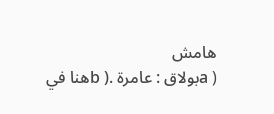هامش
( aبولاق : عامرة .( bهنا في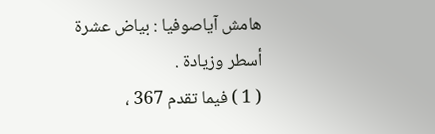هامش آياصوفيا : بياض عشرة أسطر وزيادة .
( 1 ) فيما تقدم 367 ،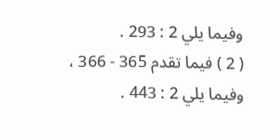وفيما يلي 2 : 293 .
( 2 ) فيما تقدم 365 - 366 ، وفيما يلي 2 : 443 .